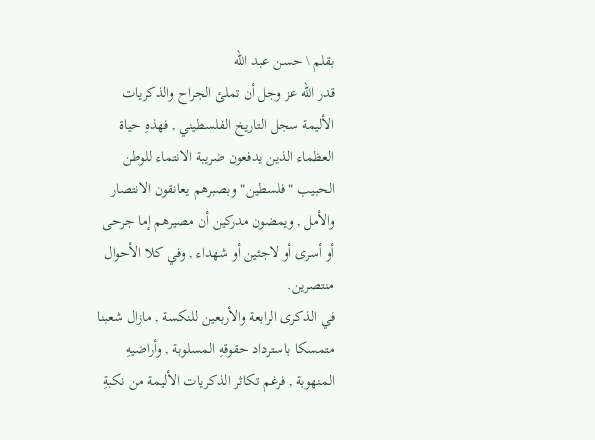بقلم \ حسن عبد الله
قدر الله عز وجل أن تملئ الجراح والذكريات الأليمة سجل التاريخ الفلسطيني , فهذهِ حياة العظماء الذين يدفعون ضريبة الانتماء للوطن الحبيب "فلسطين" وبصبرهم يعانقون الانتصار والأمل , ويمضون مدركين أن مصيرهم إما جرحى أو أسرى أو لاجئين أو شهداء , وفي كلا الأحوال منتصرين.
في الذكرى الرابعة والأربعين للنكسة , مازال شعبنا متمسكا باسترداد حقوقهِ المسلوبة , وأراضيهِ المنهوبة , فرغم تكاثر الذكريات الأليمة من نكبةِ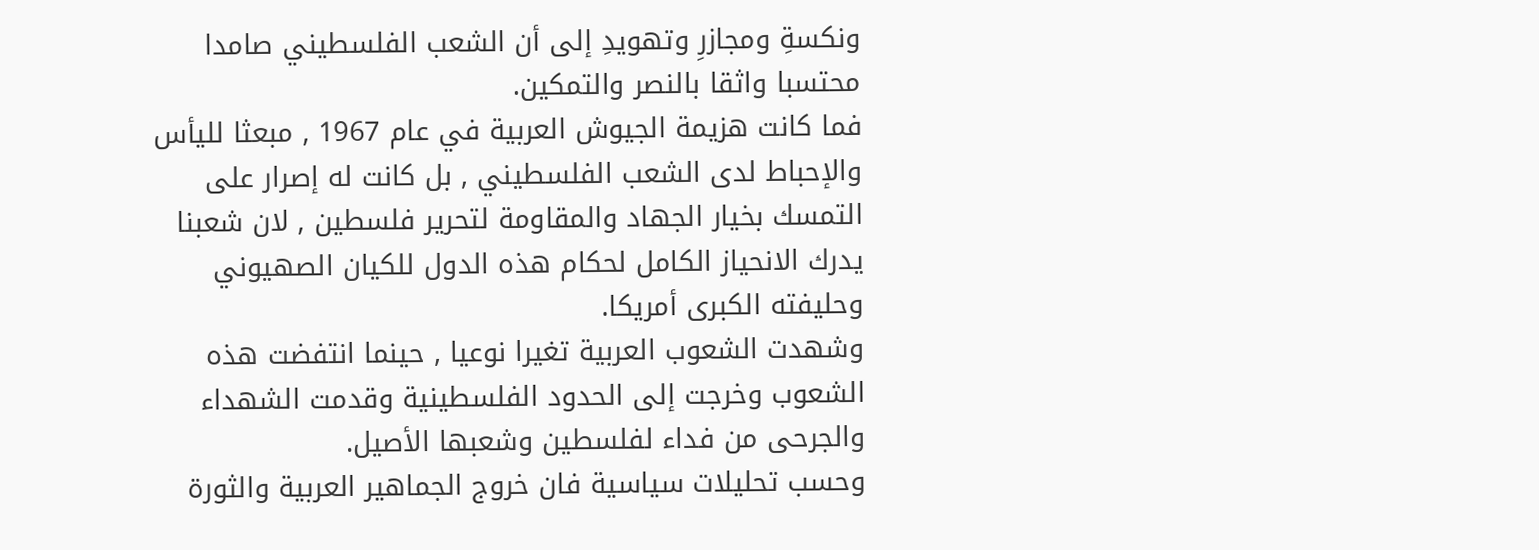ونكسةِ ومجازرِ وتهويدِ إلى أن الشعب الفلسطيني صامدا محتسبا واثقا بالنصر والتمكين.
فما كانت هزيمة الجيوش العربية في عام 1967 , مبعثا لليأس والإحباط لدى الشعب الفلسطيني , بل كانت له إصرار على التمسك بخيار الجهاد والمقاومة لتحرير فلسطين , لان شعبنا يدرك الانحياز الكامل لحكام هذه الدول للكيان الصهيوني وحليفته الكبرى أمريكا.
وشهدت الشعوب العربية تغيرا نوعيا , حينما انتفضت هذه الشعوب وخرجت إلى الحدود الفلسطينية وقدمت الشهداء والجرحى من فداء لفلسطين وشعبها الأصيل.
وحسب تحليلات سياسية فان خروج الجماهير العربية والثورة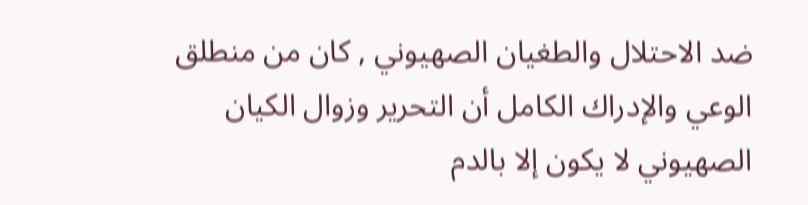ضد الاحتلال والطغيان الصهيوني , كان من منطلق الوعي والإدراك الكامل أن التحرير وزوال الكيان الصهيوني لا يكون إلا بالدم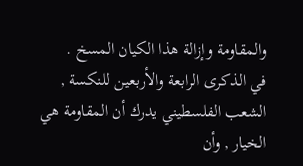والمقاومة وإزالة هذا الكيان المسخ .
في الذكرى الرابعة والأربعين للنكسة , الشعب الفلسطيني يدرك أن المقاومة هي الخيار , وأن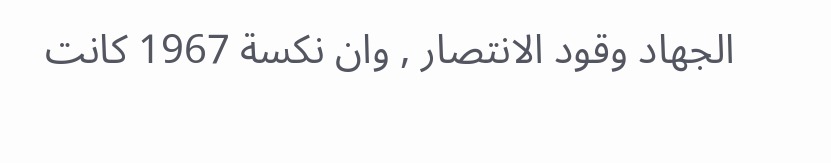الجهاد وقود الانتصار , وان نكسة 1967 كانت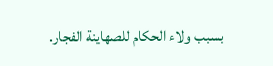بسبب ولاء الحكام للصهاينة الفجار.